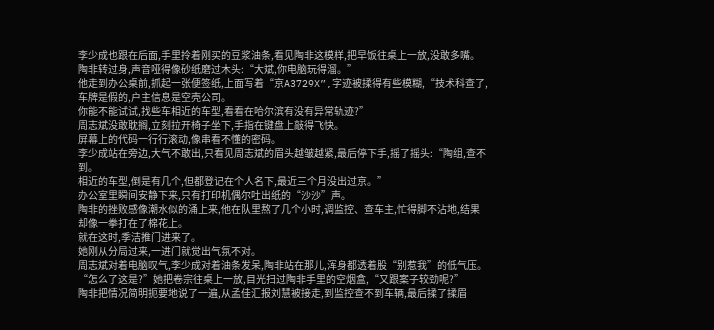李少成也跟在后面,手里拎着刚买的豆浆油条,看见陶非这模样,把早饭往桌上一放,没敢多嘴。
陶非转过身,声音哑得像砂纸磨过木头:“大斌,你电脑玩得溜。”
他走到办公桌前,抓起一张便签纸,上面写着“京A3729X”,字迹被揉得有些模糊,“技术科查了,车牌是假的,户主信息是空壳公司。
你能不能试试,找些车相近的车型,看看在哈尔滨有没有异常轨迹?”
周志斌没敢耽搁,立刻拉开椅子坐下,手指在键盘上敲得飞快。
屏幕上的代码一行行滚动,像串看不懂的密码。
李少成站在旁边,大气不敢出,只看见周志斌的眉头越皱越紧,最后停下手,摇了摇头:“陶组,查不到。
相近的车型,倒是有几个,但都登记在个人名下,最近三个月没出过京。”
办公室里瞬间安静下来,只有打印机偶尔吐出纸的“沙沙”声。
陶非的挫败感像潮水似的涌上来,他在队里熬了几个小时,调监控、查车主,忙得脚不沾地,结果却像一拳打在了棉花上。
就在这时,季洁推门进来了。
她刚从分局过来,一进门就觉出气氛不对。
周志斌对着电脑叹气,李少成对着油条发呆,陶非站在那儿,浑身都透着股“别惹我”的低气压。
“怎么了这是?”她把卷宗往桌上一放,目光扫过陶非手里的空烟盒,“又跟案子较劲呢?”
陶非把情况简明扼要地说了一遍,从孟佳汇报刘慧被接走,到监控查不到车辆,最后揉了揉眉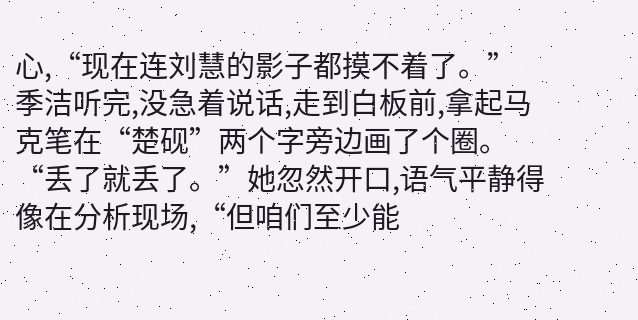心,“现在连刘慧的影子都摸不着了。”
季洁听完,没急着说话,走到白板前,拿起马克笔在“楚砚”两个字旁边画了个圈。
“丢了就丢了。”她忽然开口,语气平静得像在分析现场,“但咱们至少能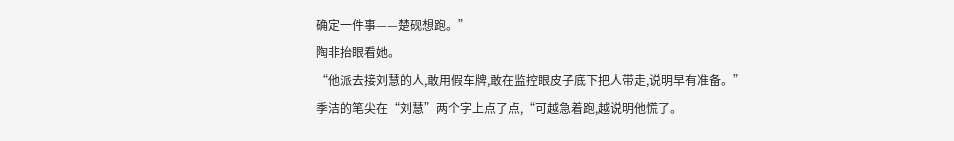确定一件事——楚砚想跑。”
陶非抬眼看她。
“他派去接刘慧的人,敢用假车牌,敢在监控眼皮子底下把人带走,说明早有准备。”
季洁的笔尖在“刘慧”两个字上点了点,“可越急着跑,越说明他慌了。